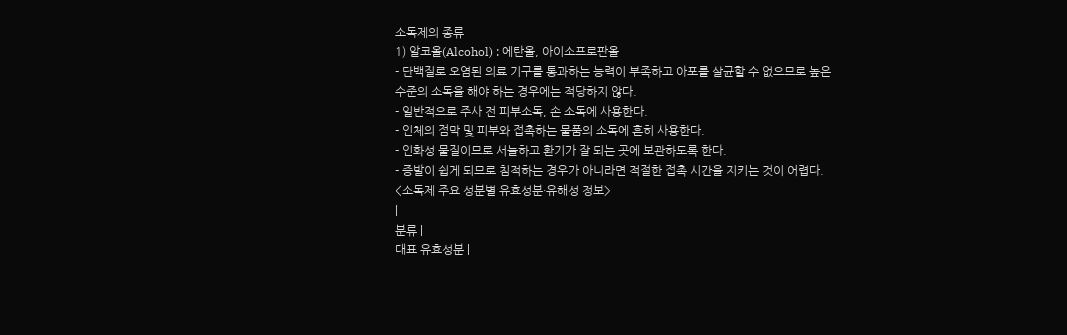소독제의 종류
1) 알코올(Alcohol) : 에탄올, 아이소프로판올
- 단백질로 오염된 의료 기구를 통과하는 능력이 부족하고 아포를 살균할 수 없으므로 높은
수준의 소독을 해야 하는 경우에는 적당하지 않다.
- 일반적으로 주사 전 피부소독, 손 소독에 사용한다.
- 인체의 점막 및 피부와 접촉하는 물품의 소독에 흔히 사용한다.
- 인화성 물질이므로 서늘하고 환기가 잘 되는 곳에 보관하도록 한다.
- 증발이 쉽게 되므로 침적하는 경우가 아니라면 적절한 접촉 시간을 지키는 것이 어렵다.
<소독제 주요 성분별 유효성분·유해성 정보>
|
분류 |
대표 유효성분 |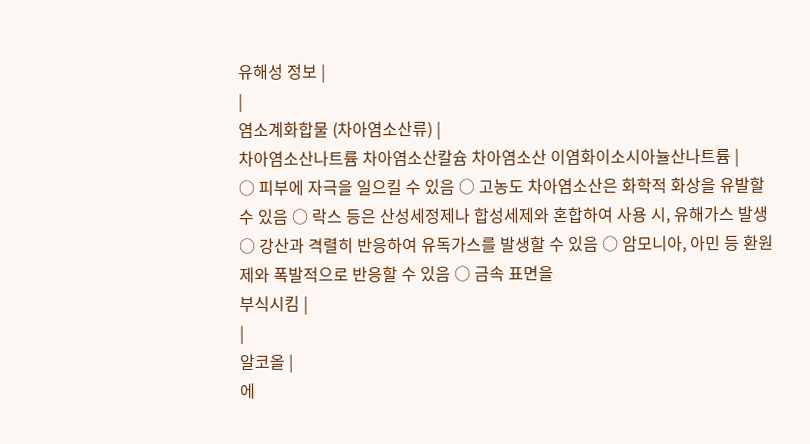유해성 정보 |
|
염소계화합물 (차아염소산류) |
차아염소산나트륨 차아염소산칼슘 차아염소산 이염화이소시아뉼산나트륨 |
○ 피부에 자극을 일으킬 수 있음 ○ 고농도 차아염소산은 화학적 화상을 유발할 수 있음 ○ 락스 등은 산성세정제나 합성세제와 혼합하여 사용 시, 유해가스 발생 ○ 강산과 격렬히 반응하여 유독가스를 발생할 수 있음 ○ 암모니아, 아민 등 환원제와 폭발적으로 반응할 수 있음 ○ 금속 표면을
부식시킴 |
|
알코올 |
에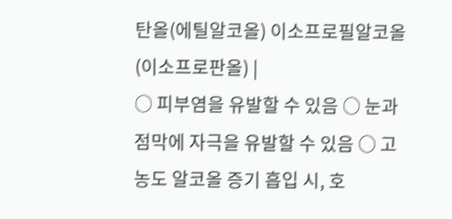탄올(에틸알코올) 이소프로필알코올 (이소프로판올) |
○ 피부염을 유발할 수 있음 ○ 눈과 점막에 자극을 유발할 수 있음 ○ 고농도 알코올 증기 흡입 시, 호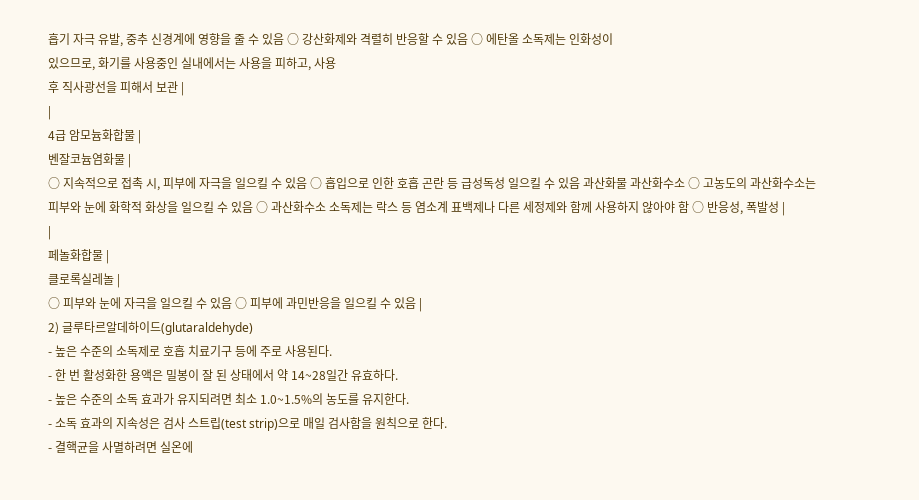흡기 자극 유발, 중추 신경계에 영향을 줄 수 있음 ○ 강산화제와 격렬히 반응할 수 있음 ○ 에탄올 소독제는 인화성이
있으므로, 화기를 사용중인 실내에서는 사용을 피하고, 사용
후 직사광선을 피해서 보관 |
|
4급 암모늄화합물 |
벤잘코늄염화물 |
○ 지속적으로 접촉 시, 피부에 자극을 일으킬 수 있음 ○ 흡입으로 인한 호흡 곤란 등 급성독성 일으킬 수 있음 과산화물 과산화수소 ○ 고농도의 과산화수소는 피부와 눈에 화학적 화상을 일으킬 수 있음 ○ 과산화수소 소독제는 락스 등 염소계 표백제나 다른 세정제와 함께 사용하지 않아야 함 ○ 반응성, 폭발성 |
|
페놀화합물 |
클로록실레놀 |
○ 피부와 눈에 자극을 일으킬 수 있음 ○ 피부에 과민반응을 일으킬 수 있음 |
2) 글루타르알데하이드(glutaraldehyde)
- 높은 수준의 소독제로 호흡 치료기구 등에 주로 사용된다.
- 한 번 활성화한 용액은 밀봉이 잘 된 상태에서 약 14~28일간 유효하다.
- 높은 수준의 소독 효과가 유지되려면 최소 1.0~1.5%의 농도를 유지한다.
- 소독 효과의 지속성은 검사 스트립(test strip)으로 매일 검사함을 원칙으로 한다.
- 결핵균을 사멸하려면 실온에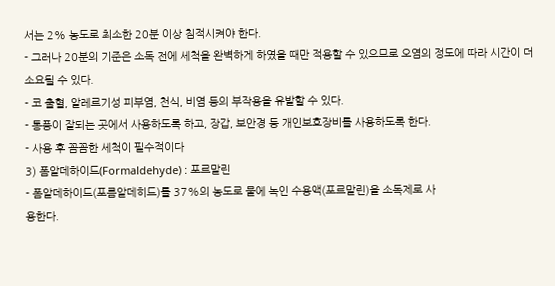서는 2% 농도로 최소한 20분 이상 침적시켜야 한다.
- 그러나 20분의 기준은 소독 전에 세척을 완벽하게 하였을 때만 적용할 수 있으므로 오염의 정도에 따라 시간이 더 소요될 수 있다.
- 코 출혈, 알레르기성 피부염, 천식, 비염 등의 부작용을 유발할 수 있다.
- 통풍이 잘되는 곳에서 사용하도록 하고, 장갑, 보안경 등 개인보호장비를 사용하도록 한다.
- 사용 후 꼼꼼한 세척이 필수적이다
3) 폼알데하이드(Formaldehyde) : 포르말린
- 폼알데하이드(포름알데히드)를 37%의 농도로 물에 녹인 수용액(포르말린)을 소독제로 사
용한다.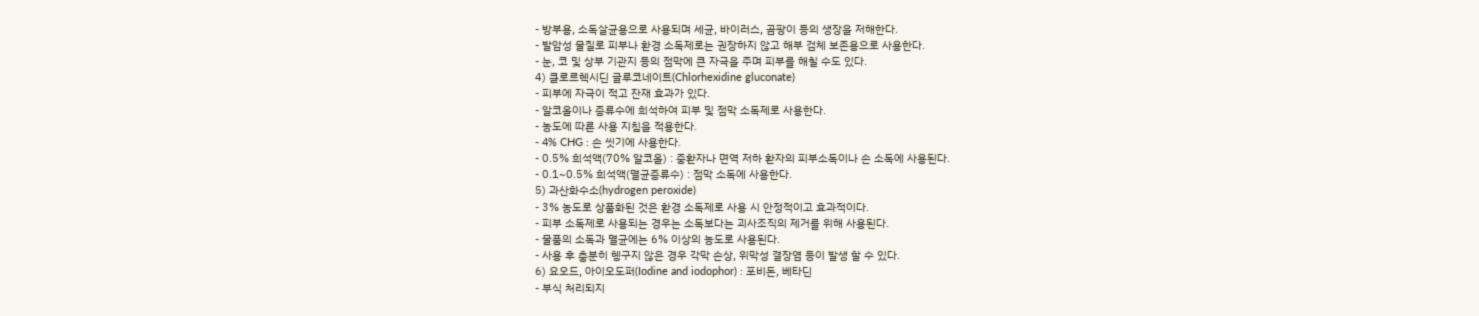- 방부용, 소독살균용으로 사용되며 세균, 바이러스, 곰팡이 등의 생장을 저해한다.
- 발암성 물질로 피부나 환경 소독제로는 권장하지 않고 해부 검체 보존용으로 사용한다.
- 눈, 코 및 상부 기관지 등의 점막에 큰 자극을 주며 피부를 해칠 수도 있다.
4) 클로르헥시딘 글루코네이트(Chlorhexidine gluconate)
- 피부에 자극이 적고 잔재 효과가 있다.
- 알코올이나 증류수에 희석하여 피부 및 점막 소독제로 사용한다.
- 농도에 따른 사용 지침을 적용한다.
- 4% CHG : 손 씻기에 사용한다.
- 0.5% 희석액(70% 알코올) : 중환자나 면역 저하 환자의 피부소독이나 손 소독에 사용된다.
- 0.1~0.5% 희석액(멸균증류수) : 점막 소독에 사용한다.
5) 과산화수소(hydrogen peroxide)
- 3% 농도로 상품화된 것은 환경 소독제로 사용 시 안정적이고 효과적이다.
- 피부 소독제로 사용되는 경우는 소독보다는 괴사조직의 제거를 위해 사용된다.
- 물품의 소독과 멸균에는 6% 이상의 농도로 사용된다.
- 사용 후 충분히 헹구지 않은 경우 각막 손상, 위막성 결장염 등이 발생 할 수 있다.
6) 요오드, 아이오도퍼(Iodine and iodophor) : 포비돈, 베타딘
- 부식 처리되지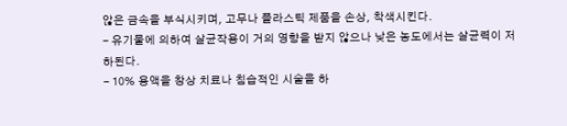않은 금속을 부식시키며, 고무나 플라스틱 제품을 손상, 착색시킨다.
- 유기물에 의하여 살균작용이 거의 영향을 받지 않으나 낮은 농도에서는 살균력이 저하된다.
- 10% 용액을 창상 치료나 침습적인 시술을 하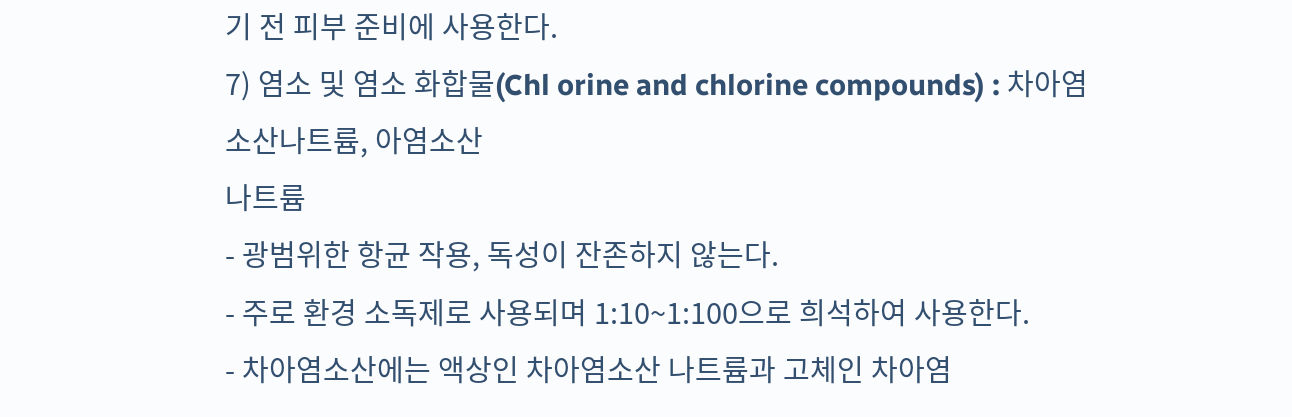기 전 피부 준비에 사용한다.
7) 염소 및 염소 화합물(Chl orine and chlorine compounds) : 차아염소산나트륨, 아염소산
나트륨
- 광범위한 항균 작용, 독성이 잔존하지 않는다.
- 주로 환경 소독제로 사용되며 1:10~1:100으로 희석하여 사용한다.
- 차아염소산에는 액상인 차아염소산 나트륨과 고체인 차아염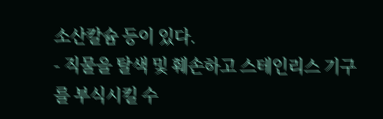소산칼슘 등이 있다.
- 직물을 탈색 및 훼손하고 스테인리스 기구를 부식시킬 수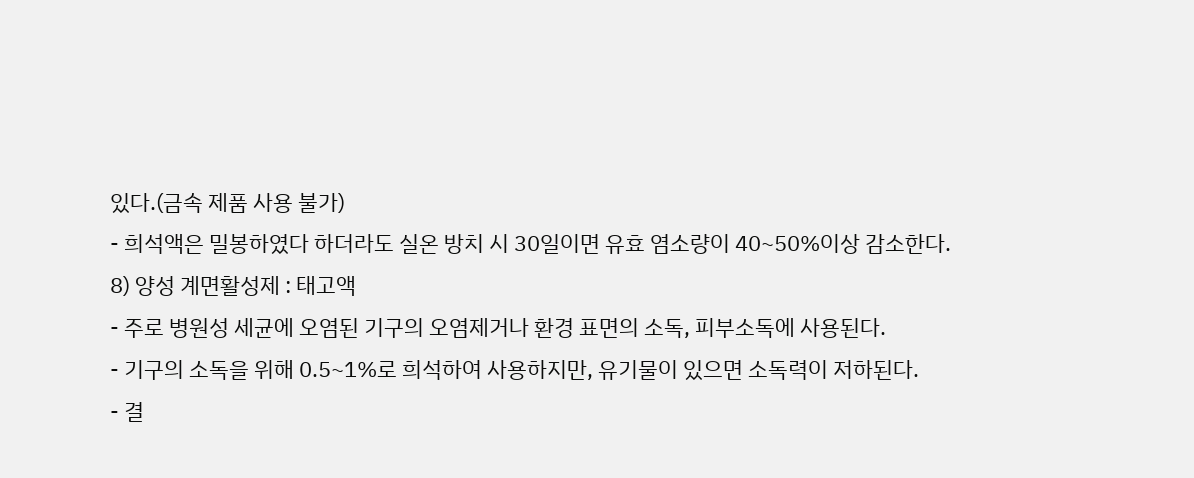있다.(금속 제품 사용 불가)
- 희석액은 밀봉하였다 하더라도 실온 방치 시 30일이면 유효 염소량이 40~50%이상 감소한다.
8) 양성 계면활성제 : 태고액
- 주로 병원성 세균에 오염된 기구의 오염제거나 환경 표면의 소독, 피부소독에 사용된다.
- 기구의 소독을 위해 0.5~1%로 희석하여 사용하지만, 유기물이 있으면 소독력이 저하된다.
- 결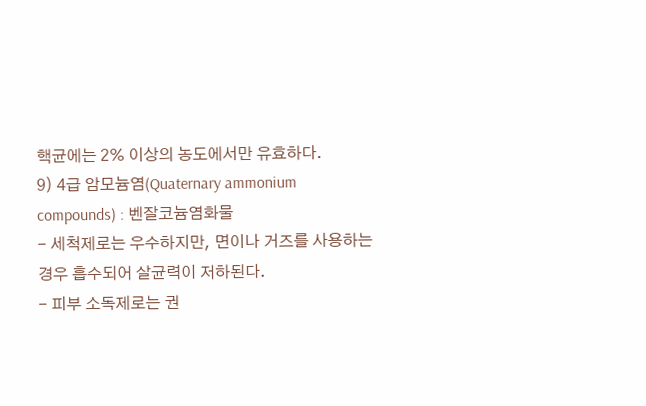핵균에는 2% 이상의 농도에서만 유효하다.
9) 4급 암모늄염(Quaternary ammonium compounds) : 벤잘코늄염화물
- 세척제로는 우수하지만, 면이나 거즈를 사용하는 경우 흡수되어 살균력이 저하된다.
- 피부 소독제로는 권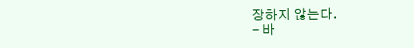장하지 않는다.
- 바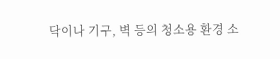닥이나 기구, 벽 등의 청소용 환경 소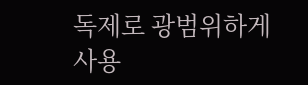독제로 광범위하게 사용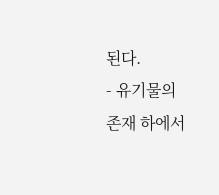된다.
- 유기물의 존재 하에서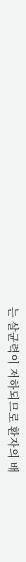는 살균력이 저하되므로 환자의 배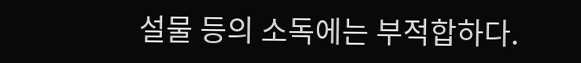설물 등의 소독에는 부적합하다.